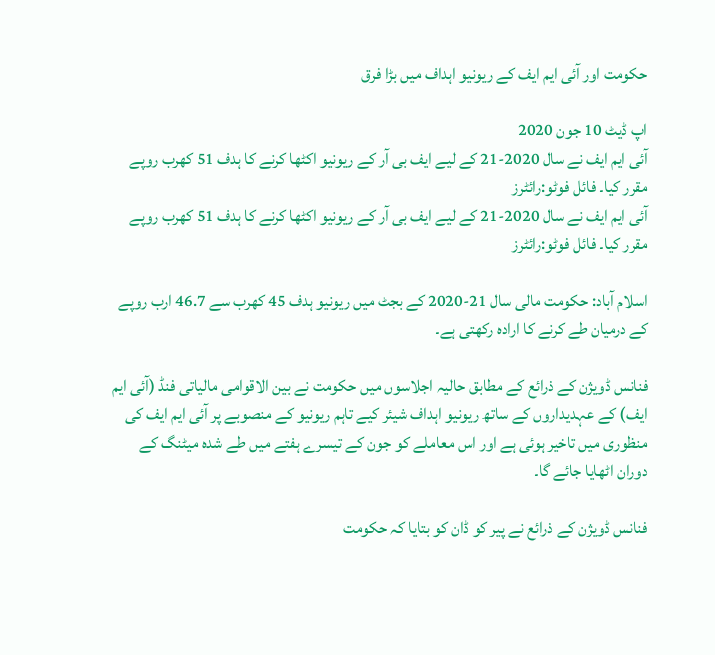حکومت اور آئی ایم ایف کے ریونیو اہداف میں بڑا فرق

اپ ڈیٹ 10 جون 2020
آئی ایم ایف نے سال 2020-21 کے لیے ایف بی آر کے ریونیو اکٹھا کرنے کا ہدف 51 کھرب روپے مقرر کیا۔ فائل فوٹو:رائٹرز
آئی ایم ایف نے سال 2020-21 کے لیے ایف بی آر کے ریونیو اکٹھا کرنے کا ہدف 51 کھرب روپے مقرر کیا۔ فائل فوٹو:رائٹرز

اسلام آباد: حکومت مالی سال 21-2020 کے بجٹ میں ریونیو ہدف 45 کھرب سے 46.7 ارب روپے کے درمیان طے کرنے کا ارادہ رکھتی ہے۔

فنانس ڈویژن کے ذرائع کے مطابق حالیہ اجلاسوں میں حکومت نے بین الاقوامی مالیاتی فنڈ (آئی ایم ایف) کے عہدیداروں کے ساتھ ریونیو اہداف شیئر کیے تاہم ریونیو کے منصوبے پر آئی ایم ایف کی منظوری میں تاخیر ہوئی ہے اور اس معاملے کو جون کے تیسرے ہفتے میں طے شدہ میٹنگ کے دوران اٹھایا جائے گا۔

فنانس ڈویژن کے ذرائع نے پیر کو ڈان کو بتایا کہ حکومت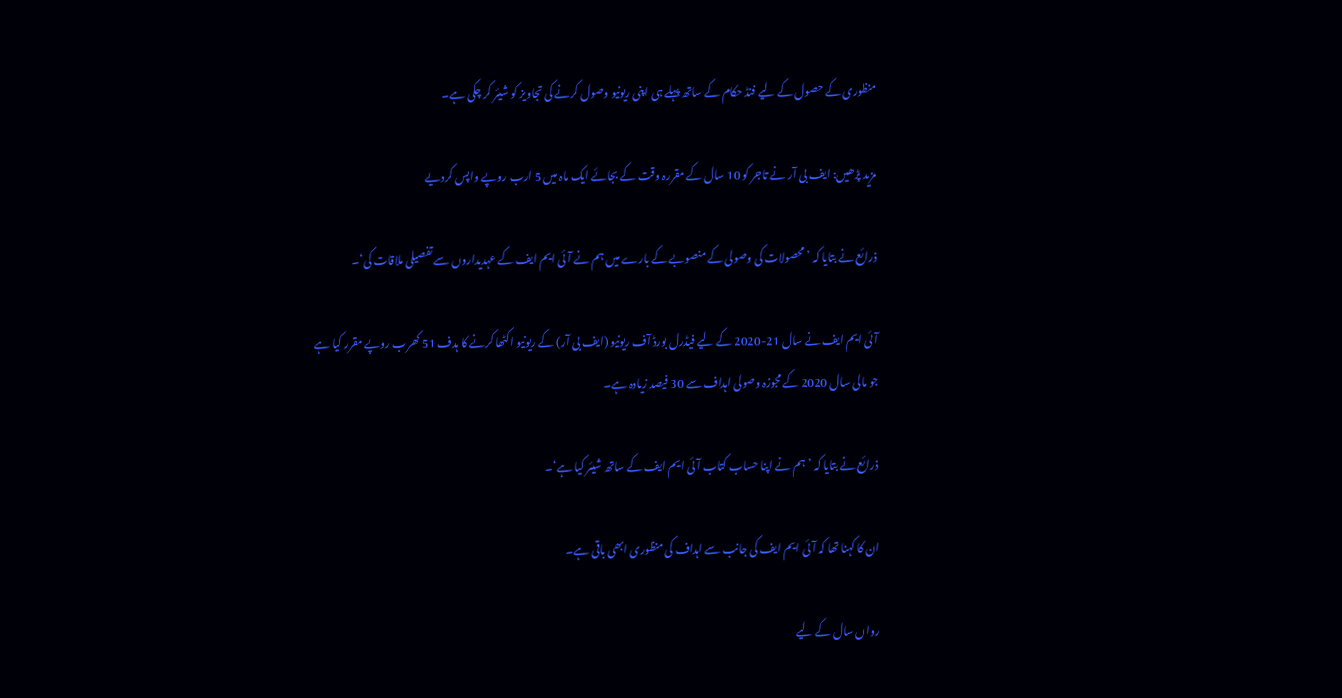منظوری کے حصول کے لیے فنڈ حکام کے ساتھ پہلے ہی اپنی ریونیو وصول کرنے کی تجاویز کو شیئر کر چکی ہے۔

مزید پڑھیں: ایف بی آر نے تاجر کو 10 سال کے مقررہ وقت کے بجائے ایک ماہ میں 5 ارب روپے واپس کردیے

ذرائع نے بتایا کہ ’محصولات کی وصولی کے منصوبے کے بارے میں ہم نے آئی ایم ایف کے عہدیداروں سے تفصیلی ملاقات کی‘۔

آئی ایم ایف نے سال 21-2020 کے لیے فیڈرل بورڈ آف ریونیو (ایف بی آر) کے ریونیو اکٹھا کرنے کا ہدف 51 کھرب روپے مقرر کیا ہے جو مالی سال 2020 کے مجوزہ وصولی اہداف سے 30 فیصد زیادہ ہے۔

ذرائع نے بتایا کہ ’ہم نے اپنا حساب کتاب آئی ایم ایف کے ساتھ شیئر کیا ہے‘۔

ان کا کہنا تھا کہ آئی ایم ایف کی جانب سے اہداف کی منظوری ابھی باقی ہے۔

رواں سال کے لیے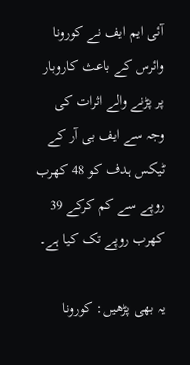آئی ایم ایف نے کورونا وائرس کے باعث کاروبار پر پڑنے والے اثرات کی وجہ سے ایف بی آر کے ٹیکس ہدف کو 48 کھرب روپے سے کم کرکے 39 کھرب روپے تک کیا ہے۔

یہ بھی پڑھیں: کورونا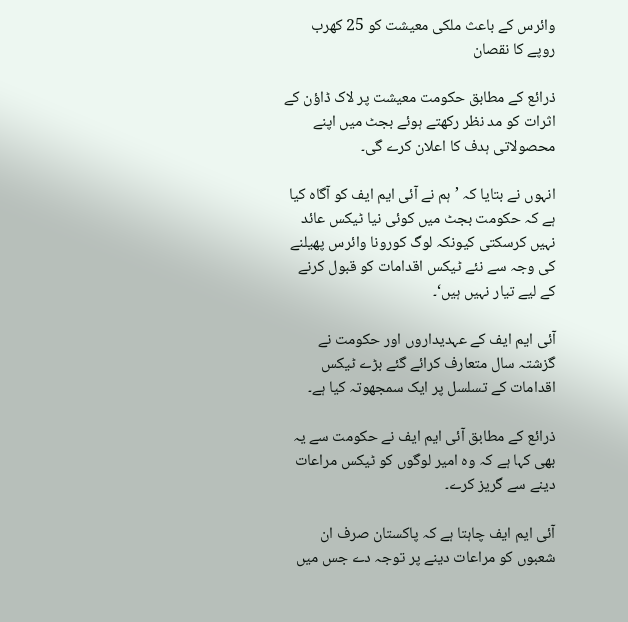وائرس کے باعث ملکی معیشت کو 25 کھرب روپے کا نقصان

ذرائع کے مطابق حکومت معیشت پر لاک ڈاؤن کے اثرات کو مد نظر رکھتے ہوئے بجٹ میں اپنے محصولاتی ہدف کا اعلان کرے گی۔

انہوں نے بتایا کہ ’ہم نے آئی ایم ایف کو آگاہ کیا ہے کہ حکومت بجٹ میں کوئی نیا ٹیکس عائد نہیں کرسکتی کیونکہ لوگ کورونا وائرس پھیلنے کی وجہ سے نئے ٹیکس اقدامات کو قبول کرنے کے لیے تیار نہیں ہیں‘۔

آئی ایم ایف کے عہدیداروں اور حکومت نے گزشتہ سال متعارف کرائے گئے بڑے ٹیکس اقدامات کے تسلسل پر ایک سمجھوتہ کیا ہے۔

ذرائع کے مطابق آئی ایم ایف نے حکومت سے یہ بھی کہا ہے کہ وہ امیر لوگوں کو ٹیکس مراعات دینے سے گریز کرے۔

آئی ایم ایف چاہتا ہے کہ پاکستان صرف ان شعبوں کو مراعات دینے پر توجہ دے جس میں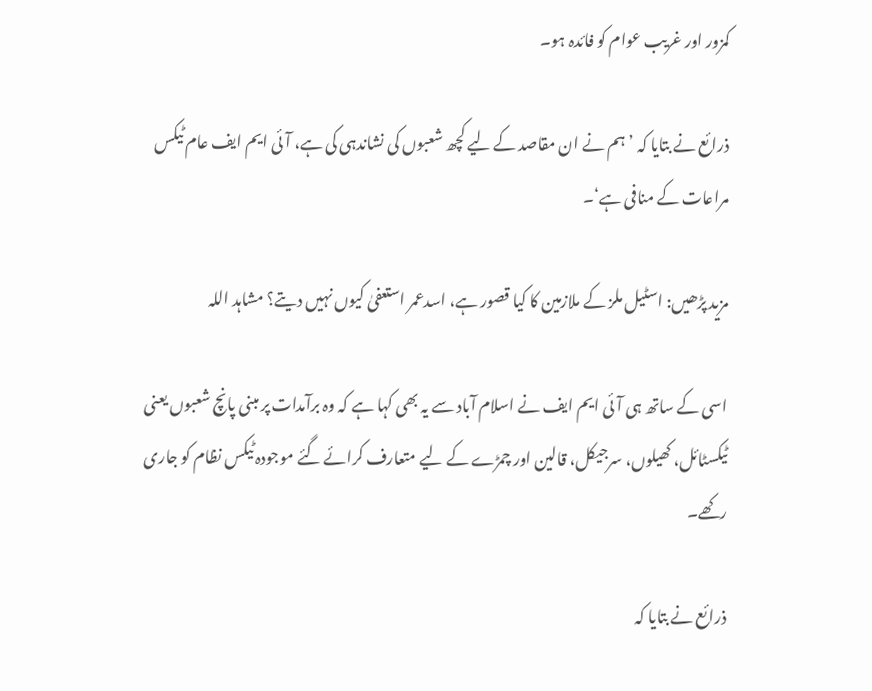کمزور اور غریب عوام کو فائدہ ہو۔

ذرائع نے بتایا کہ ’ہم نے ان مقاصد کے لیے کچھ شعبوں کی نشاندہی کی ہے، آئی ایم ایف عام ٹیکس مراعات کے منافی ہے‘۔

مزید پڑھیں: اسٹیل ملز کے ملازمین کا کیا قصور ہے، اسدعمر استعفیٰ کیوں نہیں دیتے؟ مشاہد اللہ

اسی کے ساتھ ہی آئی ایم ایف نے اسلام آباد سے یہ بھی کہا ہے کہ وہ برآمدات پر مبنی پانچ شعبوں یعنی ٹیکسٹائل، کھیلوں، سرجیکل، قالین اور چمڑے کے لیے متعارف کرائے گئے موجودہ ٹیکس نظام کو جاری رکھے۔

ذرائع نے بتایا کہ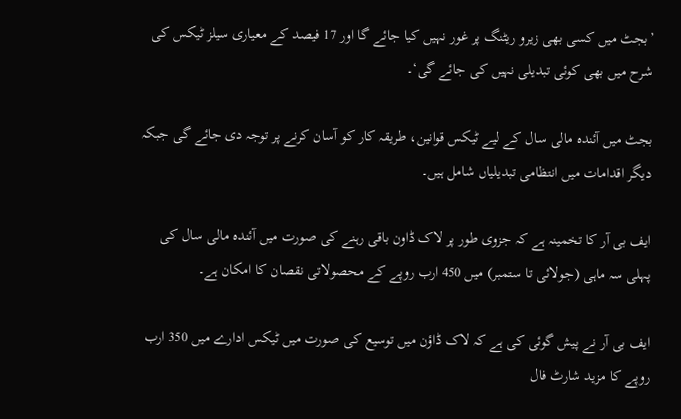’بجٹ میں کسی بھی زیرو ریٹنگ پر غور نہیں کیا جائے گا اور 17 فیصد کے معیاری سیلز ٹیکس کی شرح میں بھی کوئی تبدیلی نہیں کی جائے گی‘۔

بجٹ میں آئندہ مالی سال کے لیے ٹیکس قوانین، طریقہ کار کو آسان کرنے پر توجہ دی جائے گی جبکہ دیگر اقدامات میں انتظامی تبدیلیاں شامل ہیں۔

ایف بی آر کا تخمینہ ہے کہ جزوی طور پر لاک ڈاون باقی رہنے کی صورت میں آئندہ مالی سال کی پہلی سہ ماہی (جولائی تا ستمبر) میں 450 ارب روپے کے محصولاتی نقصان کا امکان ہے۔

ایف بی آر نے پیش گوئی کی ہے کہ لاک ڈاؤن میں توسیع کی صورت میں ٹیکس ادارے میں 350 ارب روپے کا مزید شارٹ فال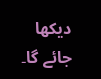دیکھا جائے گا۔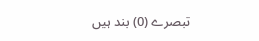تبصرے (0) بند ہیں